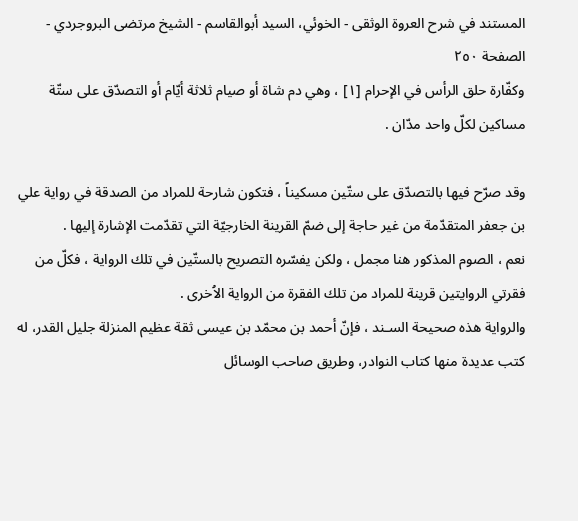المستند في شرح العروة الوثقى - الخوئي، السيد أبوالقاسم - الشيخ مرتضى البروجردي - الصفحة ٢٥٠
وكفّارة حلق الرأس في الإحرام [١] ، وهي دم شاة أو صيام ثلاثة أيّام أو التصدّق على ستّة مساكين لكلّ واحد مدّان .

وقد صرّح فيها بالتصدّق على ستّين مسكيناً ، فتكون شارحة للمراد من الصدقة في رواية علي بن جعفر المتقدّمة من غير حاجة إلى ضمّ القرينة الخارجيّة التي تقدّمت الإشارة إليها .
نعم ، الصوم المذكور هنا مجمل ، ولكن يفسّره التصريح بالستّين في تلك الرواية ، فكلّ من فقرتي الروايتين قرينة للمراد من تلك الفقرة من الرواية الاُخرى .
والرواية هذه صحيحة السـند ، فإنّ أحمد بن محمّد بن عيسى ثقة عظيم المنزلة جليل القدر، له كتب عديدة منها كتاب النوادر، وطريق صاحب الوسائل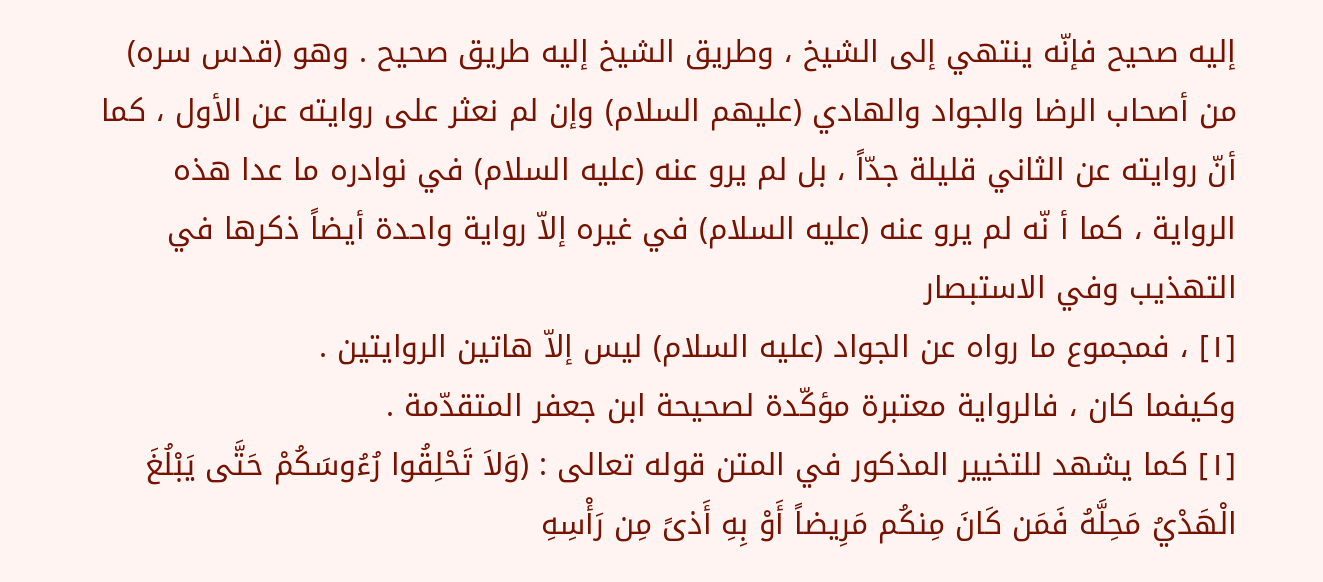إليه صحيح فإنّه ينتهي إلى الشيخ ، وطريق الشيخ إليه طريق صحيح . وهو (قدس سره) من أصحاب الرضا والجواد والهادي (عليهم السلام) وإن لم نعثر على روايته عن الأول ، كما أنّ روايته عن الثاني قليلة جدّاً ، بل لم يرو عنه (عليه السلام) في نوادره ما عدا هذه الرواية ، كما أ نّه لم يرو عنه (عليه السلام) في غيره إلاّ رواية واحدة أيضاً ذكرها في التهذيب وفي الاستبصار
[١] ، فمجموع ما رواه عن الجواد (عليه السلام) ليس إلاّ هاتين الروايتين .
وكيفما كان ، فالرواية معتبرة مؤكّدة لصحيحة ابن جعفر المتقدّمة .
[١] كما يشهد للتخيير المذكور في المتن قوله تعالى : (وَلاَ تَحْلِقُوا رُءُوسَكُمْ حَتَّى يَبْلُغَ الْهَدْيُ مَحِلَّهُ فَمَن كَانَ مِنكُم مَرِيضاً أَوْ بِهِ أَذىً مِن رَأْسِهِ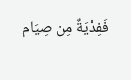فَفِدْيَةٌ مِن صِيَام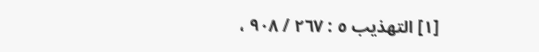[١] التهذيب ٥ : ٢٦٧ / ٩٠٨ ،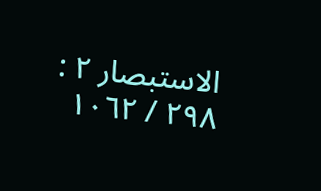الاستبصار ٢ : ٢٩٨ / ١٠٦٢